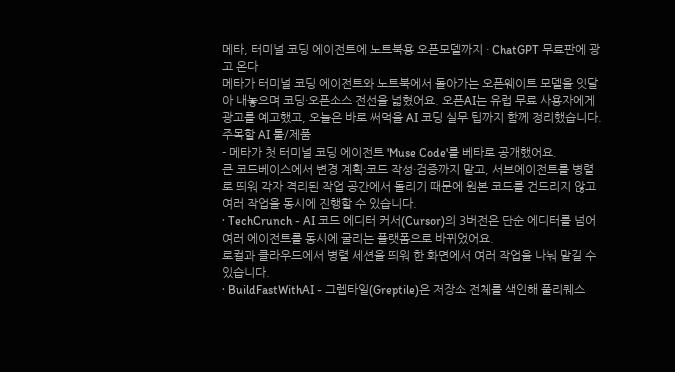메타, 터미널 코딩 에이전트에 노트북용 오픈모델까지 · ChatGPT 무료판에 광고 온다
메타가 터미널 코딩 에이전트와 노트북에서 돌아가는 오픈웨이트 모델을 잇달아 내놓으며 코딩·오픈소스 전선을 넓혔어요. 오픈AI는 유럽 무료 사용자에게 광고를 예고했고, 오늘은 바로 써먹을 AI 코딩 실무 팁까지 함께 정리했습니다.
주목할 AI 툴/제품
- 메타가 첫 터미널 코딩 에이전트 'Muse Code'를 베타로 공개했어요.
큰 코드베이스에서 변경 계획·코드 작성·검증까지 맡고, 서브에이전트를 병렬로 띄워 각자 격리된 작업 공간에서 돌리기 때문에 원본 코드를 건드리지 않고 여러 작업을 동시에 진행할 수 있습니다.
· TechCrunch - AI 코드 에디터 커서(Cursor)의 3버전은 단순 에디터를 넘어 여러 에이전트를 동시에 굴리는 플랫폼으로 바뀌었어요.
로컬과 클라우드에서 병렬 세션을 띄워 한 화면에서 여러 작업을 나눠 맡길 수 있습니다.
· BuildFastWithAI - 그렙타일(Greptile)은 저장소 전체를 색인해 풀리퀘스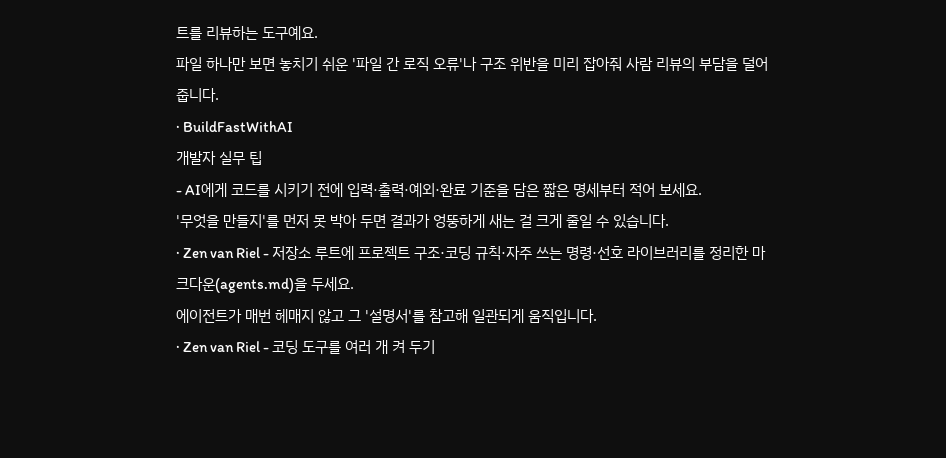트를 리뷰하는 도구예요.
파일 하나만 보면 놓치기 쉬운 '파일 간 로직 오류'나 구조 위반을 미리 잡아줘 사람 리뷰의 부담을 덜어줍니다.
· BuildFastWithAI
개발자 실무 팁
- AI에게 코드를 시키기 전에 입력·출력·예외·완료 기준을 담은 짧은 명세부터 적어 보세요.
'무엇을 만들지'를 먼저 못 박아 두면 결과가 엉뚱하게 새는 걸 크게 줄일 수 있습니다.
· Zen van Riel - 저장소 루트에 프로젝트 구조·코딩 규칙·자주 쓰는 명령·선호 라이브러리를 정리한 마크다운(agents.md)을 두세요.
에이전트가 매번 헤매지 않고 그 '설명서'를 참고해 일관되게 움직입니다.
· Zen van Riel - 코딩 도구를 여러 개 켜 두기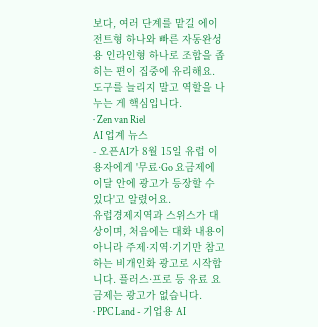보다, 여러 단계를 맡길 에이전트형 하나와 빠른 자동완성용 인라인형 하나로 조합을 좁히는 편이 집중에 유리해요.
도구를 늘리지 말고 역할을 나누는 게 핵심입니다.
· Zen van Riel
AI 업계 뉴스
- 오픈AI가 8월 15일 유럽 이용자에게 '무료·Go 요금제에 이달 안에 광고가 등장할 수 있다'고 알렸어요.
유럽경제지역과 스위스가 대상이며, 처음에는 대화 내용이 아니라 주제·지역·기기만 참고하는 비개인화 광고로 시작합니다. 플러스·프로 등 유료 요금제는 광고가 없습니다.
· PPC Land - 기업용 AI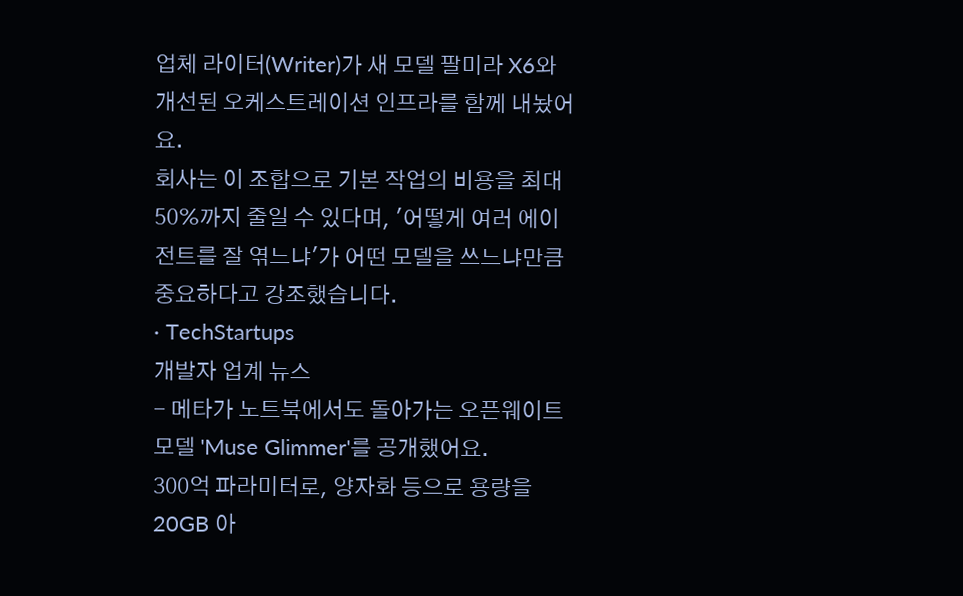업체 라이터(Writer)가 새 모델 팔미라 X6와 개선된 오케스트레이션 인프라를 함께 내놨어요.
회사는 이 조합으로 기본 작업의 비용을 최대 50%까지 줄일 수 있다며, '어떻게 여러 에이전트를 잘 엮느냐'가 어떤 모델을 쓰느냐만큼 중요하다고 강조했습니다.
· TechStartups
개발자 업계 뉴스
- 메타가 노트북에서도 돌아가는 오픈웨이트 모델 'Muse Glimmer'를 공개했어요.
300억 파라미터로, 양자화 등으로 용량을 20GB 아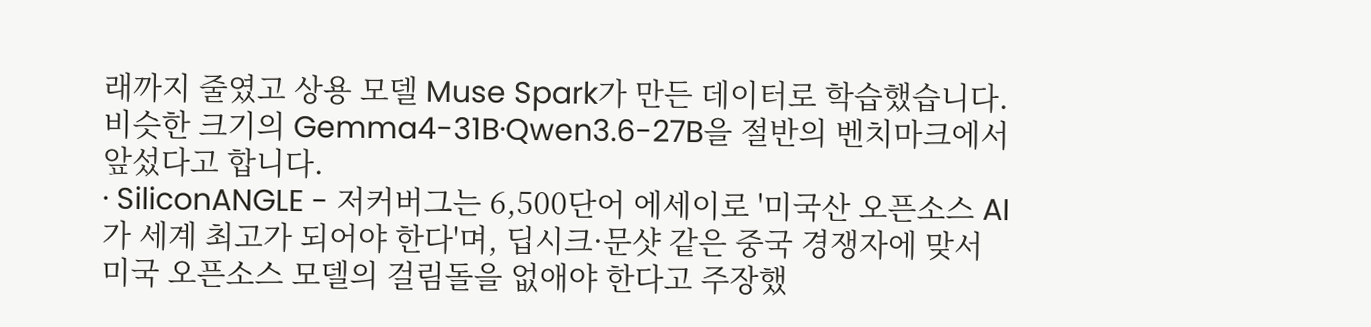래까지 줄였고 상용 모델 Muse Spark가 만든 데이터로 학습했습니다. 비슷한 크기의 Gemma4-31B·Qwen3.6-27B을 절반의 벤치마크에서 앞섰다고 합니다.
· SiliconANGLE - 저커버그는 6,500단어 에세이로 '미국산 오픈소스 AI가 세계 최고가 되어야 한다'며, 딥시크·문샷 같은 중국 경쟁자에 맞서 미국 오픈소스 모델의 걸림돌을 없애야 한다고 주장했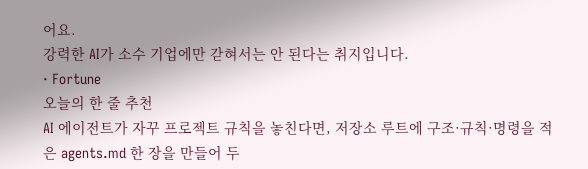어요.
강력한 AI가 소수 기업에만 갇혀서는 안 된다는 취지입니다.
· Fortune
오늘의 한 줄 추천
AI 에이전트가 자꾸 프로젝트 규칙을 놓친다면, 저장소 루트에 구조·규칙·명령을 적은 agents.md 한 장을 만들어 두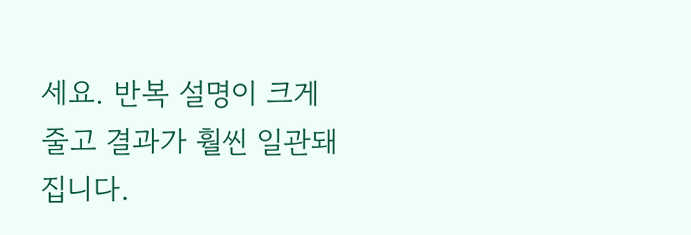세요. 반복 설명이 크게 줄고 결과가 훨씬 일관돼집니다.